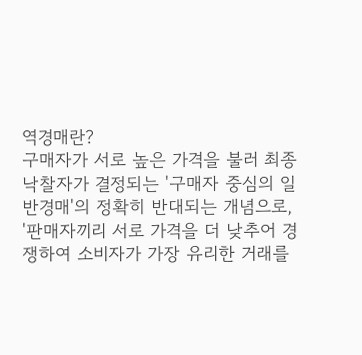역경매란?
구매자가 서로 높은 가격을 불러 최종 낙찰자가 결정되는 '구매자 중심의 일반경매'의 정확히 반대되는 개념으로,
'판매자끼리 서로 가격을 더 낮추어 경쟁하여 소비자가 가장 유리한 거래를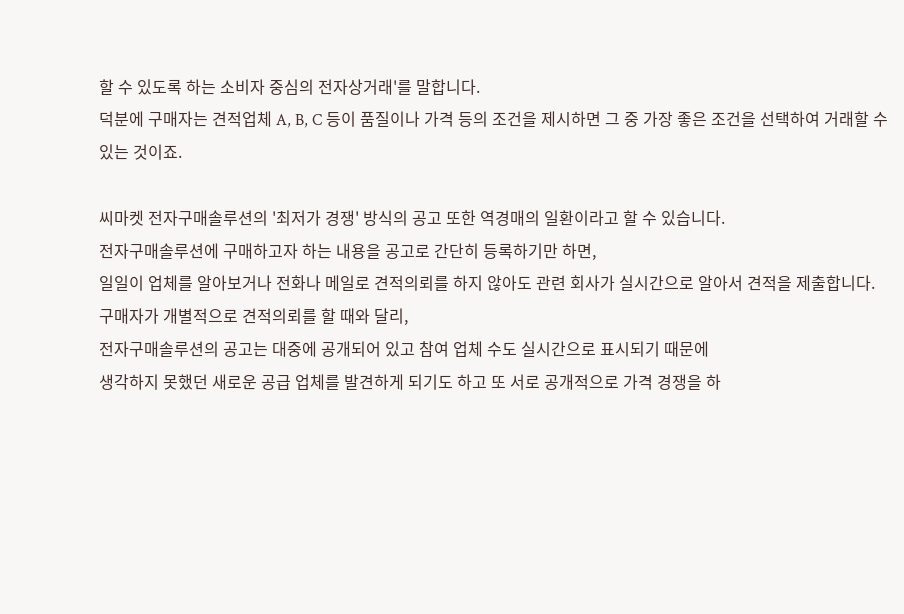할 수 있도록 하는 소비자 중심의 전자상거래'를 말합니다.
덕분에 구매자는 견적업체 A, B, C 등이 품질이나 가격 등의 조건을 제시하면 그 중 가장 좋은 조건을 선택하여 거래할 수 있는 것이죠.

씨마켓 전자구매솔루션의 '최저가 경쟁' 방식의 공고 또한 역경매의 일환이라고 할 수 있습니다.
전자구매솔루션에 구매하고자 하는 내용을 공고로 간단히 등록하기만 하면,
일일이 업체를 알아보거나 전화나 메일로 견적의뢰를 하지 않아도 관련 회사가 실시간으로 알아서 견적을 제출합니다.
구매자가 개별적으로 견적의뢰를 할 때와 달리,
전자구매솔루션의 공고는 대중에 공개되어 있고 참여 업체 수도 실시간으로 표시되기 때문에
생각하지 못했던 새로운 공급 업체를 발견하게 되기도 하고 또 서로 공개적으로 가격 경쟁을 하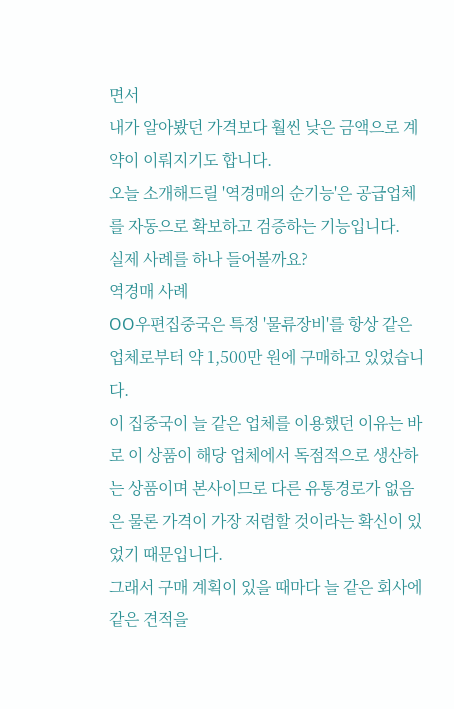면서
내가 알아봤던 가격보다 훨씬 낮은 금액으로 계약이 이뤄지기도 합니다.
오늘 소개해드릴 '역경매의 순기능'은 공급업체를 자동으로 확보하고 검증하는 기능입니다.
실제 사례를 하나 들어볼까요?
역경매 사례
OO우편집중국은 특정 '물류장비'를 항상 같은 업체로부터 약 1,500만 원에 구매하고 있었습니다.
이 집중국이 늘 같은 업체를 이용했던 이유는 바로 이 상품이 해당 업체에서 독점적으로 생산하는 상품이며 본사이므로 다른 유통경로가 없음은 물론 가격이 가장 저렴할 것이라는 확신이 있었기 때문입니다.
그래서 구매 계획이 있을 때마다 늘 같은 회사에 같은 견적을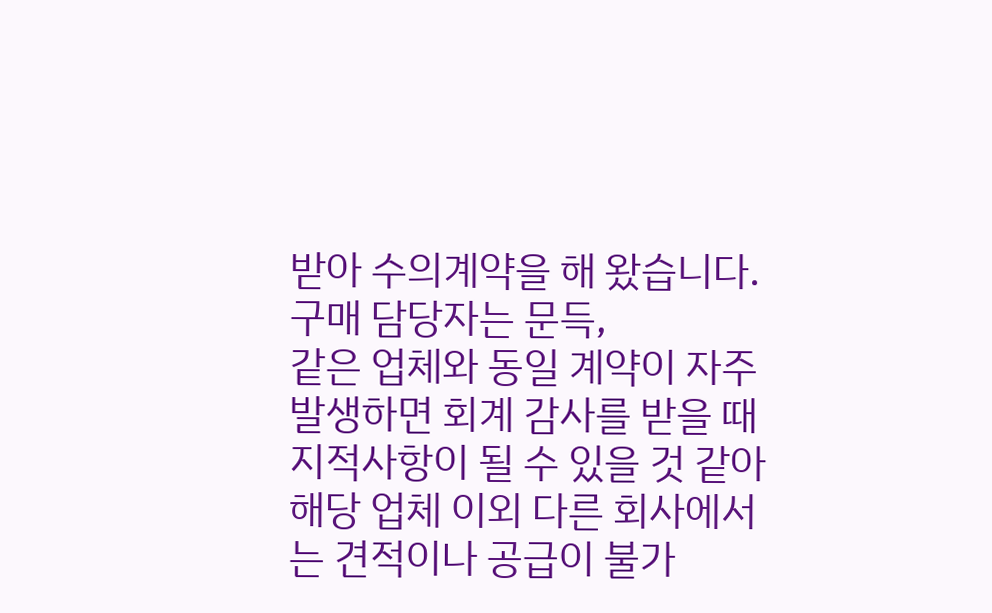받아 수의계약을 해 왔습니다.
구매 담당자는 문득,
같은 업체와 동일 계약이 자주 발생하면 회계 감사를 받을 때 지적사항이 될 수 있을 것 같아 해당 업체 이외 다른 회사에서는 견적이나 공급이 불가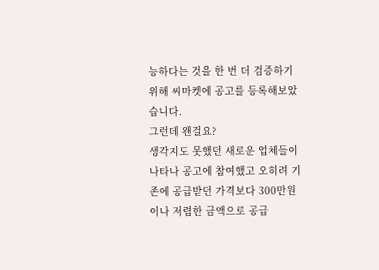능하다는 것을 한 번 더 검증하기 위해 씨마켓에 공고를 등록해보았습니다.
그런데 왠걸요?
생각지도 못했던 새로운 업체들이 나타나 공고에 참여했고 오히려 기존에 공급받던 가격보다 300만원이나 저렴한 금액으로 공급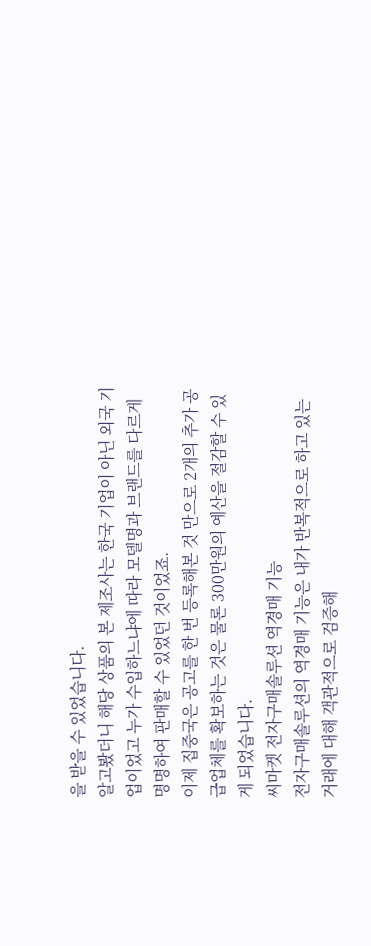을 받을 수 있었습니다.
알고봤더니 해당 상품의 본 제조사는 한국 기업이 아닌 외국 기업이었고 누가 수입하느냐에 따라 모델명과 브랜드를 다르게 명명하여 판매할 수 있었던 것이었죠.
이제 집중국은 공고를 한 번 등록해본 것 만으로 2개의 추가 공급업체를 확보하는 것은 물론 300만원의 예산을 절감할 수 있게 되었습니다.
씨마켓 전자구매솔루션 역경매 기능
전자구매솔루션의 역경매 기능은 내가 반복적으로 하고 있는 거래에 대해 객관적으로 검증해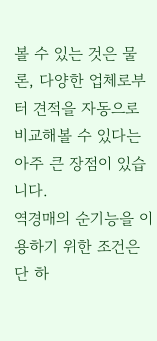볼 수 있는 것은 물론, 다양한 업체로부터 견적을 자동으로 비교해볼 수 있다는 아주 큰 장점이 있습니다.
역경매의 순기능을 이용하기 위한 조건은 단 하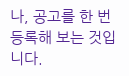나, 공고를 한 번 등록해 보는 것입니다.